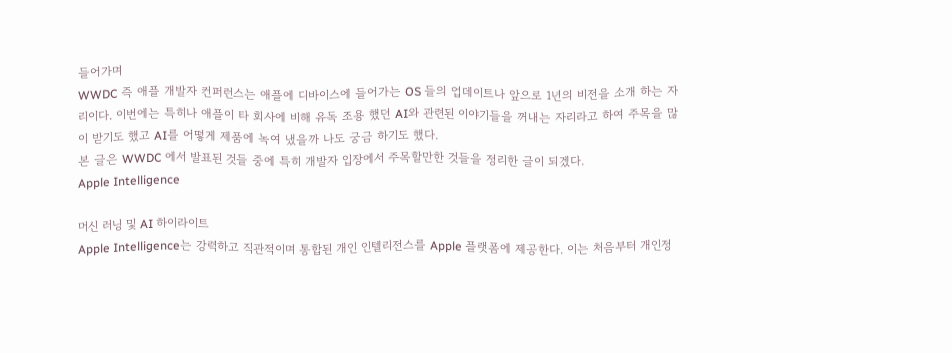들어가며
WWDC 즉 애플 개발자 컨퍼런스는 애플에 디바이스에 들어가는 OS 들의 업데이트나 앞으로 1년의 비전을 소개 하는 자리이다. 이번에는 특히나 애플이 타 회사에 비해 유독 조용 했던 AI와 관련된 이야기들을 꺼내는 자리라고 하여 주목을 많이 받기도 했고 AI를 어떻게 제품에 녹여 냈을까 나도 궁금 하기도 했다.
본 글은 WWDC 에서 발표된 것들 중에 특히 개발자 입장에서 주목할만한 것들을 정리한 글이 되겠다.
Apple Intelligence

머신 러닝 및 AI 하이라이트
Apple Intelligence는 강력하고 직관적이며 통합된 개인 인텔리전스를 Apple 플랫폼에 제공한다. 이는 처음부터 개인정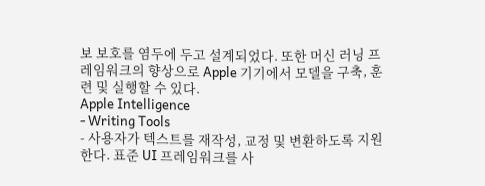보 보호를 염두에 두고 설계되었다. 또한 머신 러닝 프레임워크의 향상으로 Apple 기기에서 모델을 구축, 훈련 및 실행할 수 있다.
Apple Intelligence
- Writing Tools
- 사용자가 텍스트를 재작성, 교정 및 변환하도록 지원한다. 표준 UI 프레임워크를 사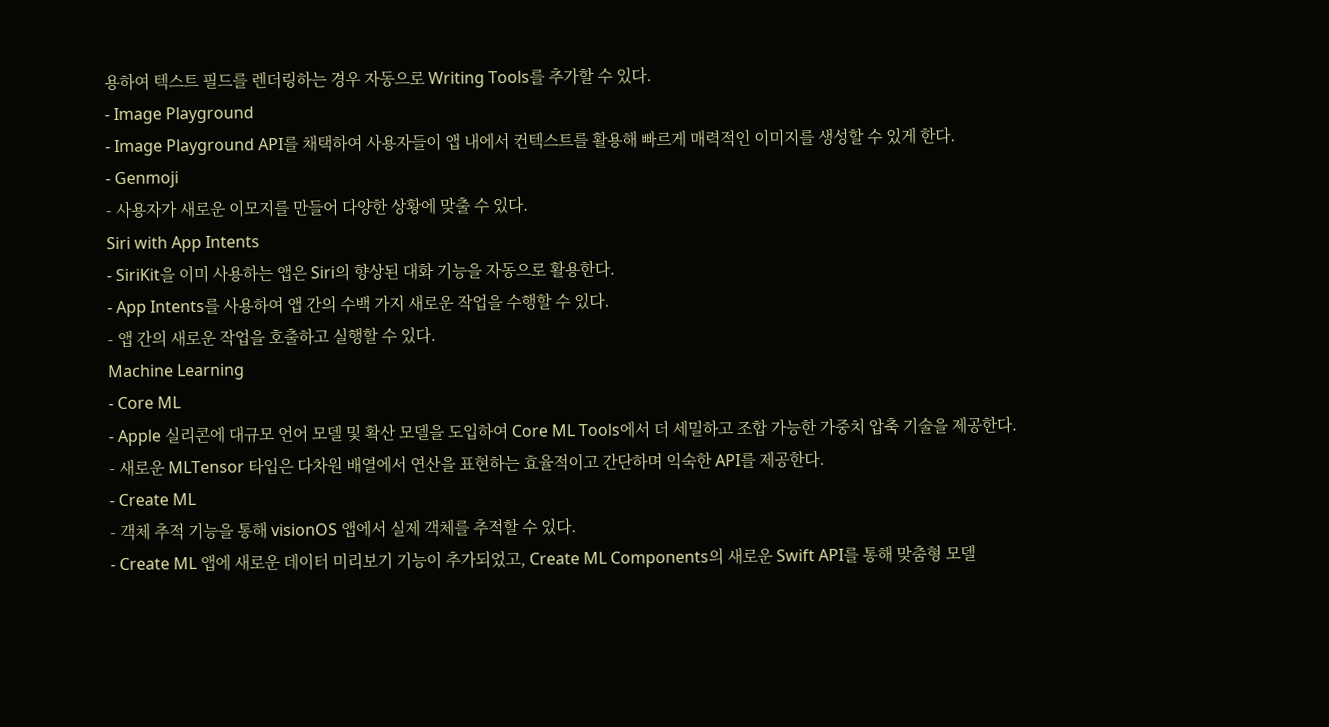용하여 텍스트 필드를 렌더링하는 경우 자동으로 Writing Tools를 추가할 수 있다.
- Image Playground
- Image Playground API를 채택하여 사용자들이 앱 내에서 컨텍스트를 활용해 빠르게 매력적인 이미지를 생성할 수 있게 한다.
- Genmoji
- 사용자가 새로운 이모지를 만들어 다양한 상황에 맞출 수 있다.
Siri with App Intents
- SiriKit을 이미 사용하는 앱은 Siri의 향상된 대화 기능을 자동으로 활용한다.
- App Intents를 사용하여 앱 간의 수백 가지 새로운 작업을 수행할 수 있다.
- 앱 간의 새로운 작업을 호출하고 실행할 수 있다.
Machine Learning
- Core ML
- Apple 실리콘에 대규모 언어 모델 및 확산 모델을 도입하여 Core ML Tools에서 더 세밀하고 조합 가능한 가중치 압축 기술을 제공한다.
- 새로운 MLTensor 타입은 다차원 배열에서 연산을 표현하는 효율적이고 간단하며 익숙한 API를 제공한다.
- Create ML
- 객체 추적 기능을 통해 visionOS 앱에서 실제 객체를 추적할 수 있다.
- Create ML 앱에 새로운 데이터 미리보기 기능이 추가되었고, Create ML Components의 새로운 Swift API를 통해 맞춤형 모델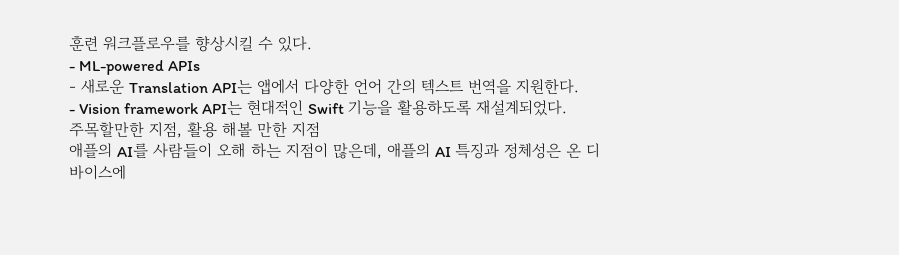훈련 워크플로우를 향상시킬 수 있다.
- ML-powered APIs
- 새로운 Translation API는 앱에서 다양한 언어 간의 텍스트 번역을 지원한다.
- Vision framework API는 현대적인 Swift 기능을 활용하도록 재설계되었다.
주목할만한 지점, 활용 해볼 만한 지점
애플의 AI를 사람들이 오해 하는 지점이 많은데, 애플의 AI 특징과 정체성은 온 디바이스에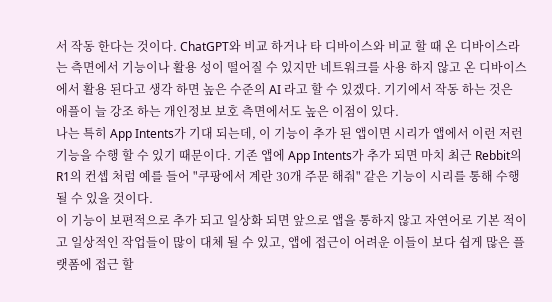서 작동 한다는 것이다. ChatGPT와 비교 하거나 타 디바이스와 비교 할 때 온 디바이스라는 측면에서 기능이나 활용 성이 떨어질 수 있지만 네트워크를 사용 하지 않고 온 디바이스에서 활용 된다고 생각 하면 높은 수준의 AI 라고 할 수 있겠다. 기기에서 작동 하는 것은 애플이 늘 강조 하는 개인정보 보호 측면에서도 높은 이점이 있다.
나는 특히 App Intents가 기대 되는데, 이 기능이 추가 된 앱이면 시리가 앱에서 이런 저런 기능을 수행 할 수 있기 때문이다. 기존 앱에 App Intents가 추가 되면 마치 최근 Rebbit의 R1의 컨셉 처럼 예를 들어 "쿠팡에서 계란 30개 주문 해줘" 같은 기능이 시리를 통해 수행 될 수 있을 것이다.
이 기능이 보편적으로 추가 되고 일상화 되면 앞으로 앱을 통하지 않고 자연어로 기본 적이고 일상적인 작업들이 많이 대체 될 수 있고, 앱에 접근이 어려운 이들이 보다 쉽게 많은 플랫폼에 접근 할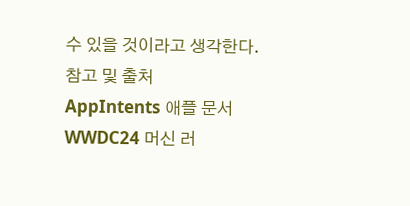수 있을 것이라고 생각한다.
참고 및 출처
AppIntents 애플 문서
WWDC24 머신 러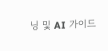닝 및 AI 가이드